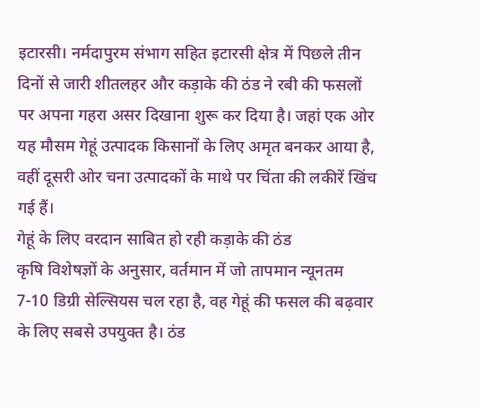इटारसी। नर्मदापुरम संभाग सहित इटारसी क्षेत्र में पिछले तीन दिनों से जारी शीतलहर और कड़ाके की ठंड ने रबी की फसलों पर अपना गहरा असर दिखाना शुरू कर दिया है। जहां एक ओर यह मौसम गेहूं उत्पादक किसानों के लिए अमृत बनकर आया है, वहीं दूसरी ओर चना उत्पादकों के माथे पर चिंता की लकीरें खिंच गई हैं।
गेहूं के लिए वरदान साबित हो रही कड़ाके की ठंड
कृषि विशेषज्ञों के अनुसार, वर्तमान में जो तापमान न्यूनतम 7-10 डिग्री सेल्सियस चल रहा है, वह गेहूं की फसल की बढ़वार के लिए सबसे उपयुक्त है। ठंड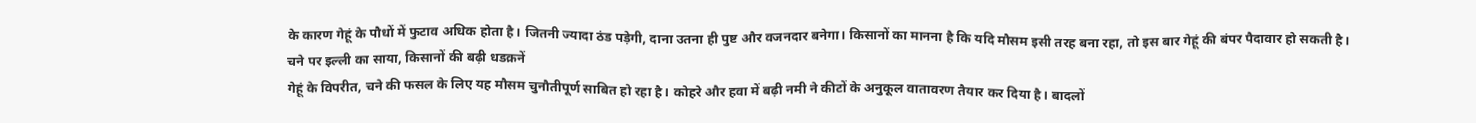के कारण गेहूं के पौधों में फुटाव अधिक होता है। जितनी ज्यादा ठंड पड़ेगी, दाना उतना ही पुष्ट और वजनदार बनेगा। किसानों का मानना है कि यदि मौसम इसी तरह बना रहा, तो इस बार गेहूं की बंपर पैदावार हो सकती है।
चने पर इल्ली का साया, किसानों की बढ़ी धडक़नें
गेहूं के विपरीत, चने की फसल के लिए यह मौसम चुनौतीपूर्ण साबित हो रहा है। कोहरे और हवा में बढ़ी नमी ने कीटों के अनुकूल वातावरण तैयार कर दिया है। बादलों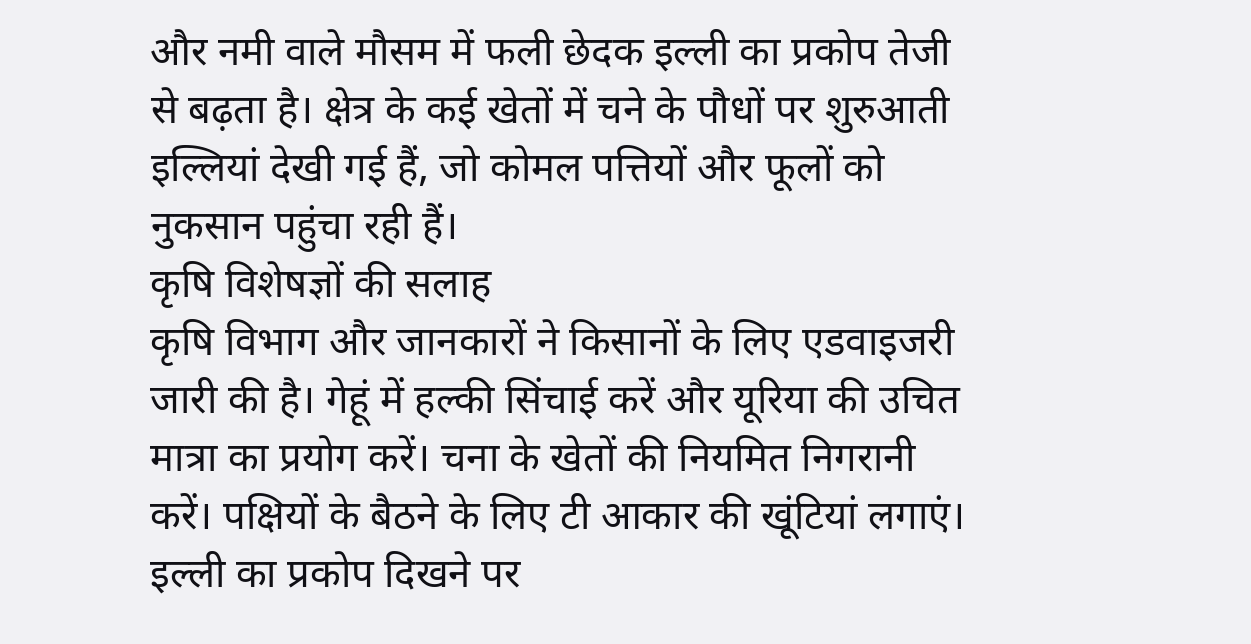और नमी वाले मौसम में फली छेदक इल्ली का प्रकोप तेजी से बढ़ता है। क्षेत्र के कई खेतों में चने के पौधों पर शुरुआती इल्लियां देखी गई हैं, जो कोमल पत्तियों और फूलों को नुकसान पहुंचा रही हैं।
कृषि विशेषज्ञों की सलाह
कृषि विभाग और जानकारों ने किसानों के लिए एडवाइजरी जारी की है। गेहूं में हल्की सिंचाई करें और यूरिया की उचित मात्रा का प्रयोग करें। चना के खेतों की नियमित निगरानी करें। पक्षियों के बैठने के लिए टी आकार की खूंटियां लगाएं। इल्ली का प्रकोप दिखने पर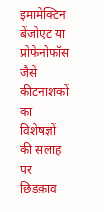इमामेक्टिन बेंजोएट या प्रोफेनोफॉस जैसे कीटनाशकों का विशेषज्ञों की सलाह पर छिडक़ाव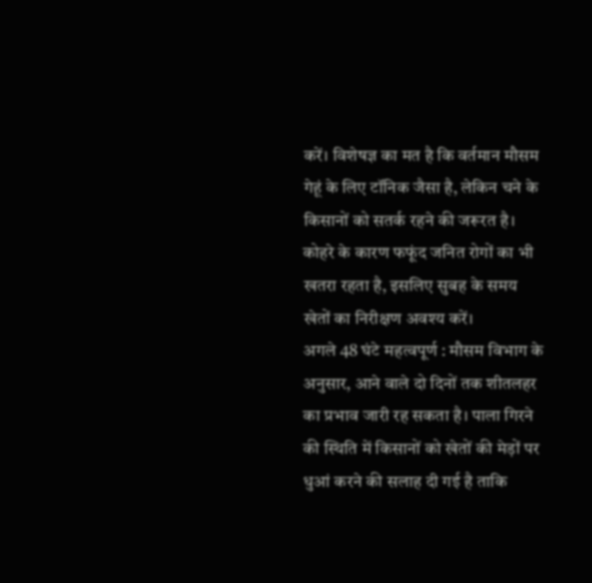करें। विशेषज्ञ का मत है कि वर्तमान मौसम गेहूं के लिए टॉनिक जैसा है, लेकिन चने के किसानों को सतर्क रहने की जरूरत है। कोहरे के कारण फफूंद जनित रोगों का भी खतरा रहता है, इसलिए सुबह के समय खेतों का निरीक्षण अवश्य करें।
अगले 48 घंटे महत्वपूर्ण : मौसम विभाग के अनुसार, आने वाले दो दिनों तक शीतलहर का प्रभाव जारी रह सकता है। पाला गिरने की स्थिति में किसानों को खेतों की मेड़ों पर धुआं करने की सलाह दी गई है ताकि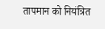तापमान को नियंत्रित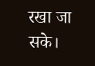रखा जा सके।